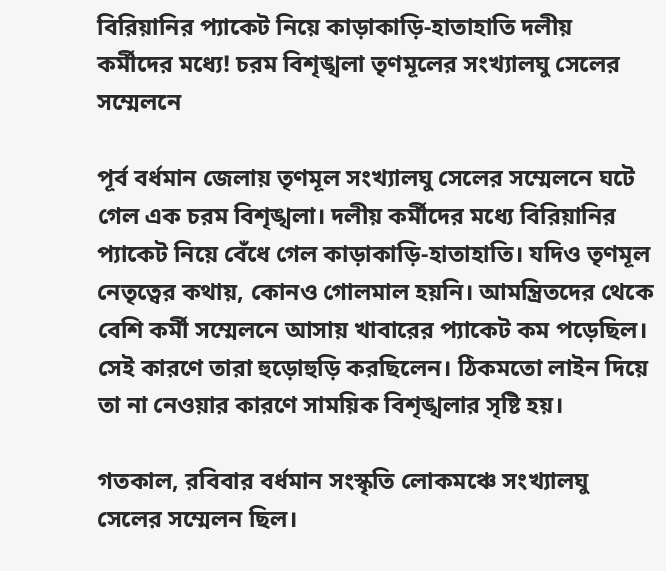বিরিয়ানির প্যাকেট নিয়ে কাড়াকাড়ি-হাতাহাতি দলীয় কর্মীদের মধ্যে! চরম বিশৃঙ্খলা তৃণমূলের সংখ্যালঘু সেলের সম্মেলনে

পূর্ব বর্ধমান জেলায় তৃণমূল সংখ্যালঘু সেলের সম্মেলনে ঘটে গেল এক চরম বিশৃঙ্খলা। দলীয় কর্মীদের মধ্যে বিরিয়ানির প্যাকেট নিয়ে বেঁধে গেল কাড়াকাড়ি-হাতাহাতি। যদিও তৃণমূল নেতৃত্বের কথায়, কোনও গোলমাল হয়নি। আমন্ত্রিতদের থেকে বেশি কর্মী সম্মেলনে আসায় খাবারের প্যাকেট কম পড়েছিল। সেই কারণে তারা হুড়োহুড়ি করছিলেন। ঠিকমতো লাইন দিয়ে তা না নেওয়ার কারণে সাময়িক বিশৃঙ্খলার সৃষ্টি হয়।

গতকাল, রবিবার বর্ধমান সংস্কৃতি লোকমঞ্চে সংখ্যালঘু সেলের সম্মেলন ছিল।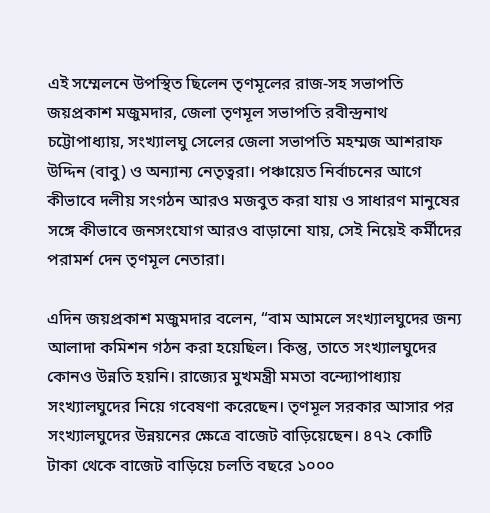এই সম্মেলনে উপস্থিত ছিলেন তৃণমূলের রাজ‌-সহ সভাপতি জয়প্রকাশ মজুমদার, জেলা তৃণমূল সভাপতি রবীন্দ্রনাথ চট্টোপাধ্যায়, সংখ্যালঘু সেলের জেলা সভাপতি মহম্মজ আশরাফ উদ্দিন (বাবু) ও অন্যান্য নেতৃত্বরা। পঞ্চায়েত নির্বাচনের আগে কীভাবে দলীয় সংগঠন আরও মজবুত করা যায় ও সাধারণ মানুষের সঙ্গে কীভাবে জনসংযোগ আরও বাড়ানো যায়, সেই নিয়েই কর্মীদের পরামর্শ দেন তৃণমূল নেতারা।

এদিন জয়প্রকাশ মজুমদার বলেন, “বাম আমলে সংখ্যালঘুদের জন্য আলাদা কমিশন গঠন করা হয়েছিল। কিন্তু, তাতে সংখ্যালঘুদের কোনও উন্নতি হয়নি। রাজ্যের মুখমন্ত্রী মমতা বন্দ্যোপাধ্যায় সংখ্যালঘুদের নিয়ে গবেষণা করেছেন। তৃণমূল সরকার আসার পর সংখ্যালঘুদের উন্নয়নের ক্ষেত্রে বাজেট বাড়িয়েছেন। ৪৭২ কোটি টাকা থেকে বাজেট বাড়িয়ে চলতি বছরে ১০০০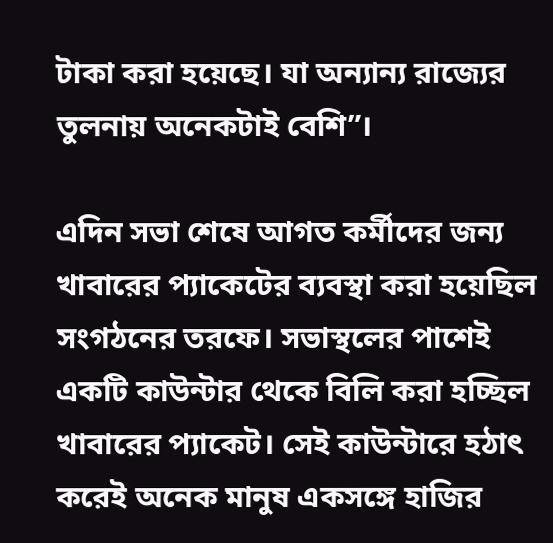টাকা করা হয়েছে। যা অন্যান্য রাজ্যের তুলনায় অনেকটাই বেশি”।

এদিন সভা শেষে আগত কর্মীদের জন্য খাবারের প্যাকেটের ব্যবস্থা করা হয়েছিল সংগঠনের তরফে। সভাস্থলের পাশেই একটি কাউন্টার থেকে বিলি করা হচ্ছিল খাবারের প্যাকেট। সেই কাউন্টারে হঠাৎ করেই অনেক মানুষ একসঙ্গে হাজির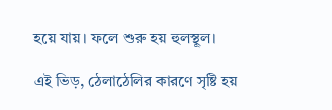হয়ে যায়। ফলে শুরু হয় হুলস্থূল।

এই ভিড়, ঠেলাঠেলির কারণে সৃষ্টি হয়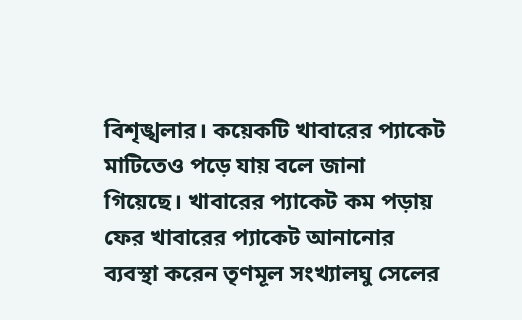বিশৃঙ্খলার। কয়েকটি খাবারের প্যাকেট মাটিতেও পড়ে যায় বলে জানা গিয়েছে। খাবারের প্যাকেট কম পড়ায় ফের খাবারের প্যাকেট আনানোর ব্যবস্থা করেন তৃণমূল সংখ্যালঘু সেলের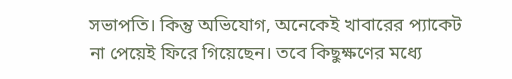সভাপতি। কিন্তু অভিযোগ, অনেকেই খাবারের প্যাকেট না পেয়েই ফিরে গিয়েছেন। তবে কিছুক্ষণের মধ্যে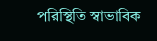পরিস্থিতি স্বাভাবিক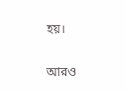হয়।

আরও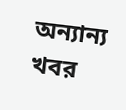অন্যান্য খবর